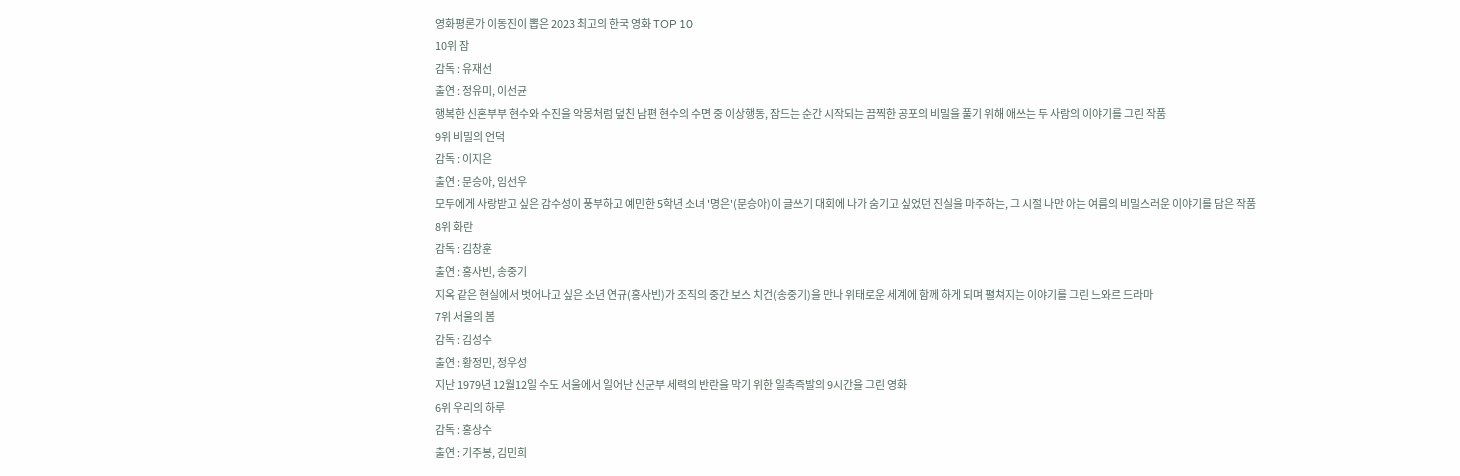영화평론가 이동진이 뽑은 2023 최고의 한국 영화 TOP 10
10위 잠
감독 : 유재선
출연 : 정유미, 이선균
행복한 신혼부부 현수와 수진을 악몽처럼 덮친 남편 현수의 수면 중 이상행동, 잠드는 순간 시작되는 끔찍한 공포의 비밀을 풀기 위해 애쓰는 두 사람의 이야기를 그린 작품
9위 비밀의 언덕
감독 : 이지은
출연 : 문승아, 임선우
모두에게 사랑받고 싶은 감수성이 풍부하고 예민한 5학년 소녀 '명은'(문승아)이 글쓰기 대회에 나가 숨기고 싶었던 진실을 마주하는, 그 시절 나만 아는 여름의 비밀스러운 이야기를 담은 작품
8위 화란
감독 : 김창훈
출연 : 홍사빈, 송중기
지옥 같은 현실에서 벗어나고 싶은 소년 연규(홍사빈)가 조직의 중간 보스 치건(송중기)을 만나 위태로운 세계에 함께 하게 되며 펼쳐지는 이야기를 그린 느와르 드라마
7위 서울의 봄
감독 : 김성수
출연 : 황정민, 정우성
지난 1979년 12월12일 수도 서울에서 일어난 신군부 세력의 반란을 막기 위한 일촉즉발의 9시간을 그린 영화
6위 우리의 하루
감독 : 홍상수
출연 : 기주봉, 김민희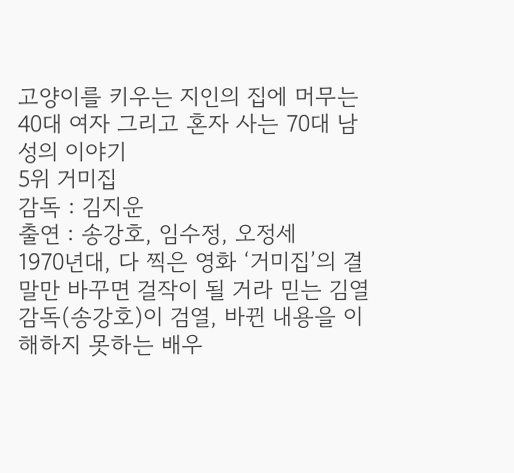고양이를 키우는 지인의 집에 머무는 40대 여자 그리고 혼자 사는 70대 남성의 이야기
5위 거미집
감독 : 김지운
출연 : 송강호, 임수정, 오정세
1970년대, 다 찍은 영화 ‘거미집’의 결말만 바꾸면 걸작이 될 거라 믿는 김열 감독(송강호)이 검열, 바뀐 내용을 이해하지 못하는 배우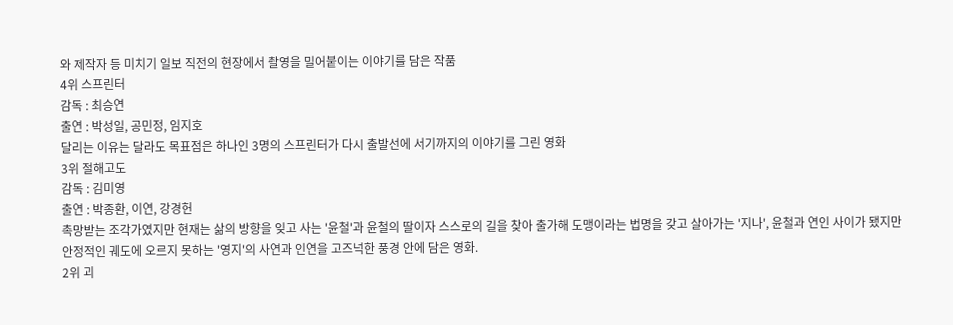와 제작자 등 미치기 일보 직전의 현장에서 촬영을 밀어붙이는 이야기를 담은 작품
4위 스프린터
감독 : 최승연
출연 : 박성일, 공민정, 임지호
달리는 이유는 달라도 목표점은 하나인 3명의 스프린터가 다시 출발선에 서기까지의 이야기를 그린 영화
3위 절해고도
감독 : 김미영
출연 : 박종환, 이연, 강경헌
촉망받는 조각가였지만 현재는 삶의 방향을 잊고 사는 '윤철'과 윤철의 딸이자 스스로의 길을 찾아 출가해 도맹이라는 법명을 갖고 살아가는 '지나', 윤철과 연인 사이가 됐지만 안정적인 궤도에 오르지 못하는 '영지'의 사연과 인연을 고즈넉한 풍경 안에 담은 영화.
2위 괴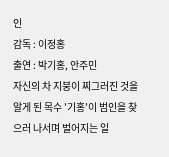인
감독 : 이정홍
출연 : 박기홍, 안주민
자신의 차 지붕이 찌그러진 것을 알게 된 목수 '기홍'이 범인을 찾으러 나서며 벌어지는 일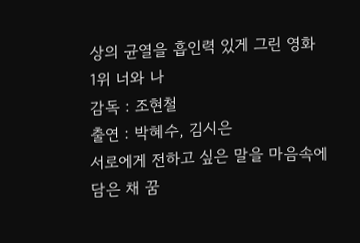상의 균열을 흡인력 있게 그린 영화
1위 너와 나
감독 : 조현철
출연 : 박혜수, 김시은
서로에게 전하고 싶은 말을 마음속에 담은 채 꿈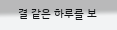결 같은 하루를 보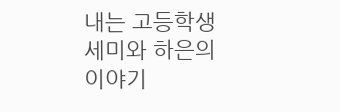내는 고등학생 세미와 하은의 이야기